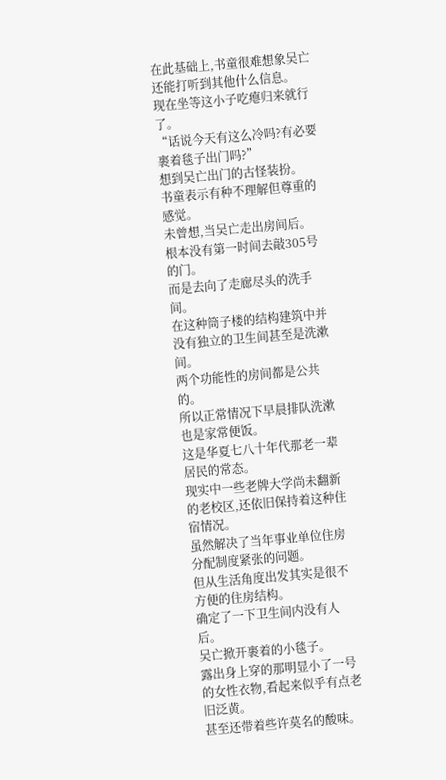在此基础上,书童很难想象吴亡还能打听到其他什么信息。
现在坐等这小子吃瘪归来就行了。
“话说今天有这么冷吗?有必要裹着毯子出门吗?”
想到吴亡出门的古怪装扮。
书童表示有种不理解但尊重的感觉。
未曾想,当吴亡走出房间后。
根本没有第一时间去敲305号的门。
而是去向了走廊尽头的洗手间。
在这种筒子楼的结构建筑中并没有独立的卫生间甚至是洗漱间。
两个功能性的房间都是公共的。
所以正常情况下早晨排队洗漱也是家常便饭。
这是华夏七八十年代那老一辈居民的常态。
现实中一些老牌大学尚未翻新的老校区,还依旧保持着这种住宿情况。
虽然解决了当年事业单位住房分配制度紧张的问题。
但从生活角度出发其实是很不方便的住房结构。
确定了一下卫生间内没有人后。
吴亡掀开裹着的小毯子。
露出身上穿的那明显小了一号的女性衣物,看起来似乎有点老旧泛黄。
甚至还带着些许莫名的酸味。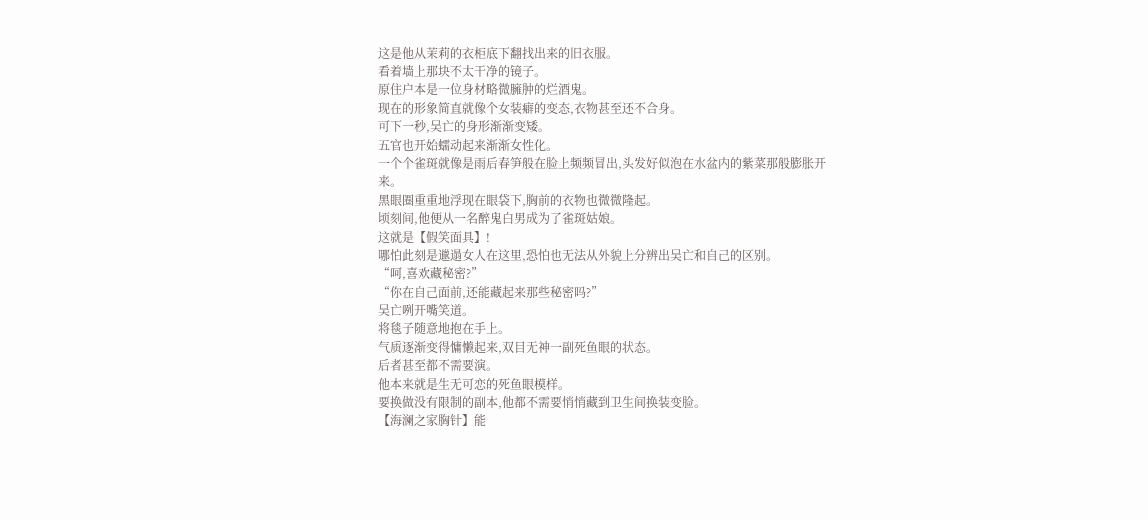这是他从茉莉的衣柜底下翻找出来的旧衣服。
看着墙上那块不太干净的镜子。
原住户本是一位身材略微臃肿的烂酒鬼。
现在的形象简直就像个女装癖的变态,衣物甚至还不合身。
可下一秒,吴亡的身形渐渐变矮。
五官也开始蠕动起来渐渐女性化。
一个个雀斑就像是雨后春笋般在脸上频频冒出,头发好似泡在水盆内的紫菜那般膨胀开来。
黑眼圈重重地浮现在眼袋下,胸前的衣物也微微隆起。
顷刻间,他便从一名醉鬼白男成为了雀斑姑娘。
这就是【假笑面具】!
哪怕此刻是邋遢女人在这里,恐怕也无法从外貌上分辨出吴亡和自己的区别。
“呵,喜欢藏秘密?”
“你在自己面前,还能藏起来那些秘密吗?”
吴亡咧开嘴笑道。
将毯子随意地抱在手上。
气质逐渐变得慵懒起来,双目无神一副死鱼眼的状态。
后者甚至都不需要演。
他本来就是生无可恋的死鱼眼模样。
要换做没有限制的副本,他都不需要悄悄藏到卫生间换装变脸。
【海澜之家胸针】能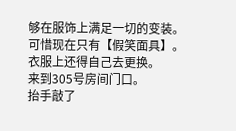够在服饰上满足一切的变装。
可惜现在只有【假笑面具】。
衣服上还得自己去更换。
来到305号房间门口。
抬手敲了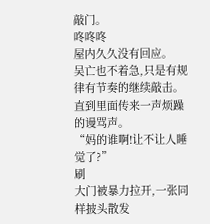敲门。
咚咚咚
屋内久久没有回应。
吴亡也不着急,只是有规律有节奏的继续敲击。
直到里面传来一声烦躁的谩骂声。
“妈的谁啊!让不让人睡觉了?”
刷
大门被暴力拉开,一张同样披头散发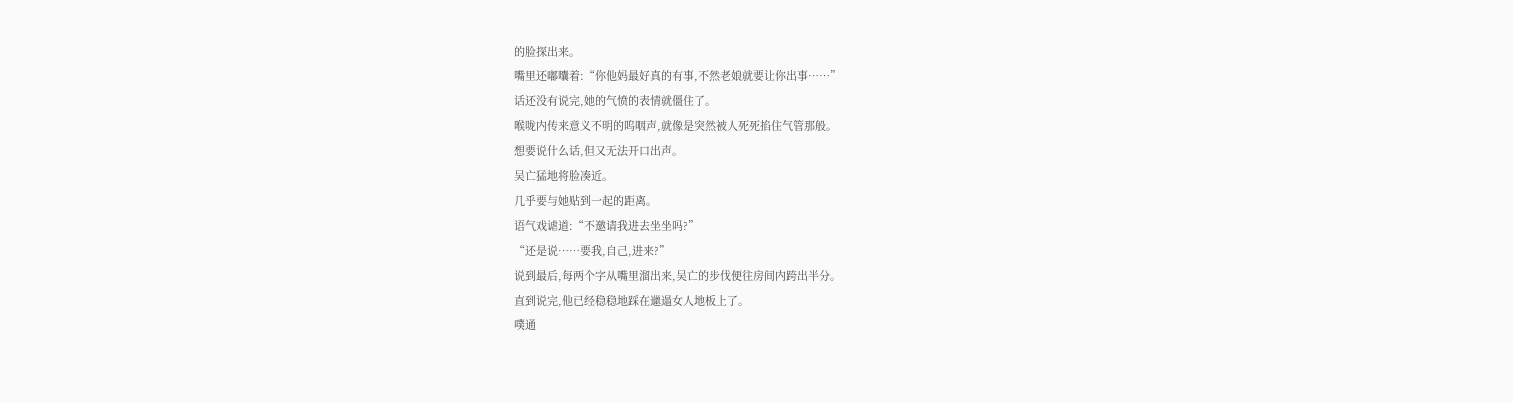的脸探出来。
嘴里还嘟囔着:“你他妈最好真的有事,不然老娘就要让你出事……”
话还没有说完,她的气愤的表情就僵住了。
喉咙内传来意义不明的呜咽声,就像是突然被人死死掐住气管那般。
想要说什么话,但又无法开口出声。
吴亡猛地将脸凑近。
几乎要与她贴到一起的距离。
语气戏谑道:“不邀请我进去坐坐吗?”
“还是说……要我,自己,进来?”
说到最后,每两个字从嘴里溜出来,吴亡的步伐便往房间内跨出半分。
直到说完,他已经稳稳地踩在邋遢女人地板上了。
噗通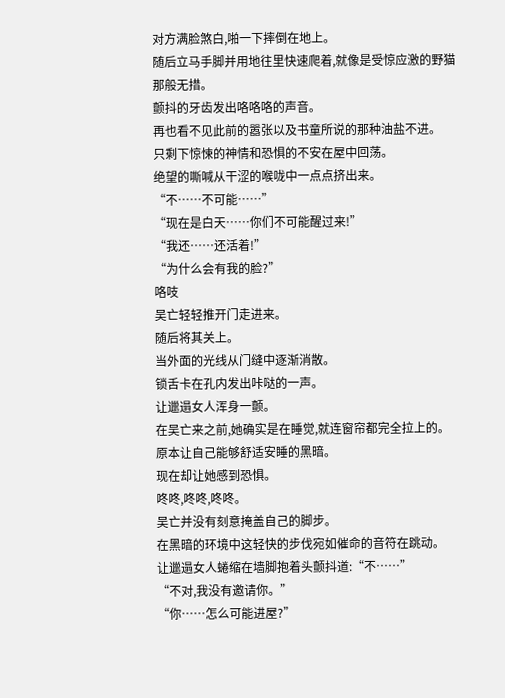对方满脸煞白,啪一下摔倒在地上。
随后立马手脚并用地往里快速爬着,就像是受惊应激的野猫那般无措。
颤抖的牙齿发出咯咯咯的声音。
再也看不见此前的嚣张以及书童所说的那种油盐不进。
只剩下惊悚的神情和恐惧的不安在屋中回荡。
绝望的嘶喊从干涩的喉咙中一点点挤出来。
“不……不可能……”
“现在是白天……你们不可能醒过来!”
“我还……还活着!”
“为什么会有我的脸?”
咯吱
吴亡轻轻推开门走进来。
随后将其关上。
当外面的光线从门缝中逐渐消散。
锁舌卡在孔内发出咔哒的一声。
让邋遢女人浑身一颤。
在吴亡来之前,她确实是在睡觉,就连窗帘都完全拉上的。
原本让自己能够舒适安睡的黑暗。
现在却让她感到恐惧。
咚咚,咚咚,咚咚。
吴亡并没有刻意掩盖自己的脚步。
在黑暗的环境中这轻快的步伐宛如催命的音符在跳动。
让邋遢女人蜷缩在墙脚抱着头颤抖道:“不……”
“不对,我没有邀请你。”
“你……怎么可能进屋?”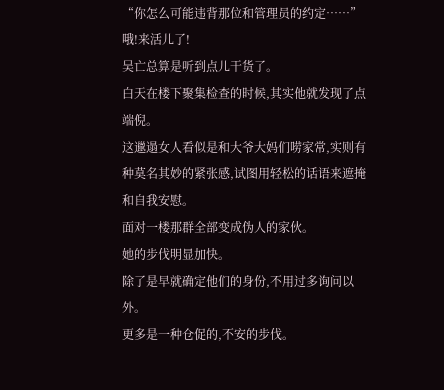“你怎么可能违背那位和管理员的约定……”
哦!来活儿了!
吴亡总算是听到点儿干货了。
白天在楼下聚集检查的时候,其实他就发现了点端倪。
这邋遢女人看似是和大爷大妈们唠家常,实则有种莫名其妙的紧张感,试图用轻松的话语来遮掩和自我安慰。
面对一楼那群全部变成伪人的家伙。
她的步伐明显加快。
除了是早就确定他们的身份,不用过多询问以外。
更多是一种仓促的,不安的步伐。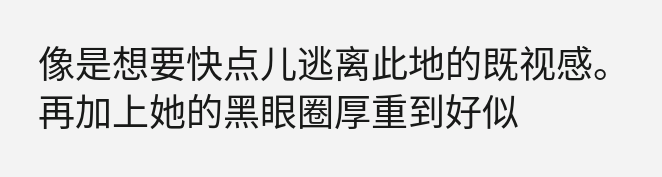像是想要快点儿逃离此地的既视感。
再加上她的黑眼圈厚重到好似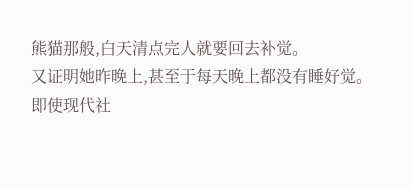熊猫那般,白天清点完人就要回去补觉。
又证明她昨晚上,甚至于每天晚上都没有睡好觉。
即使现代社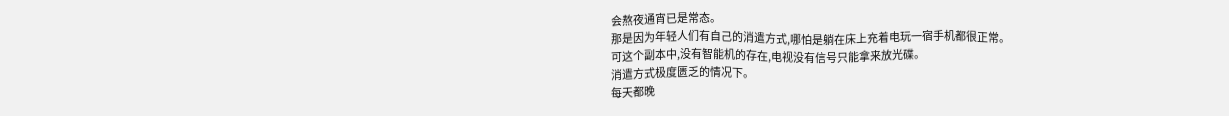会熬夜通宵已是常态。
那是因为年轻人们有自己的消遣方式,哪怕是躺在床上充着电玩一宿手机都很正常。
可这个副本中,没有智能机的存在,电视没有信号只能拿来放光碟。
消遣方式极度匮乏的情况下。
每天都晚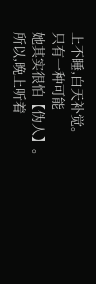上不睡,白天补觉。
只有一种可能
她其实很怕【伪人】。
所以,晚上听着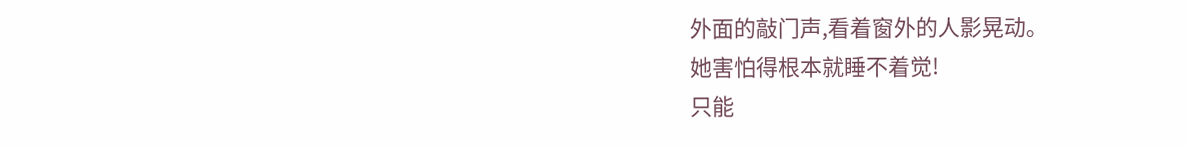外面的敲门声,看着窗外的人影晃动。
她害怕得根本就睡不着觉!
只能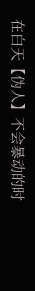在白天【伪人】不会暴动的时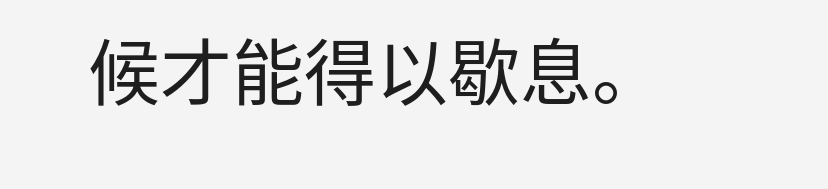候才能得以歇息。